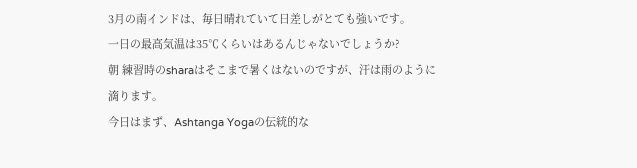3月の南インドは、毎日晴れていて日差しがとても強いです。
一日の最高気温は35℃くらいはあるんじゃないでしょうか?
朝 練習時のsharaはそこまで暑くはないのですが、汗は雨のように滴ります。
今日はまず、Ashtanga Yogaの伝統的な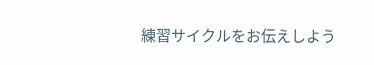練習サイクルをお伝えしよう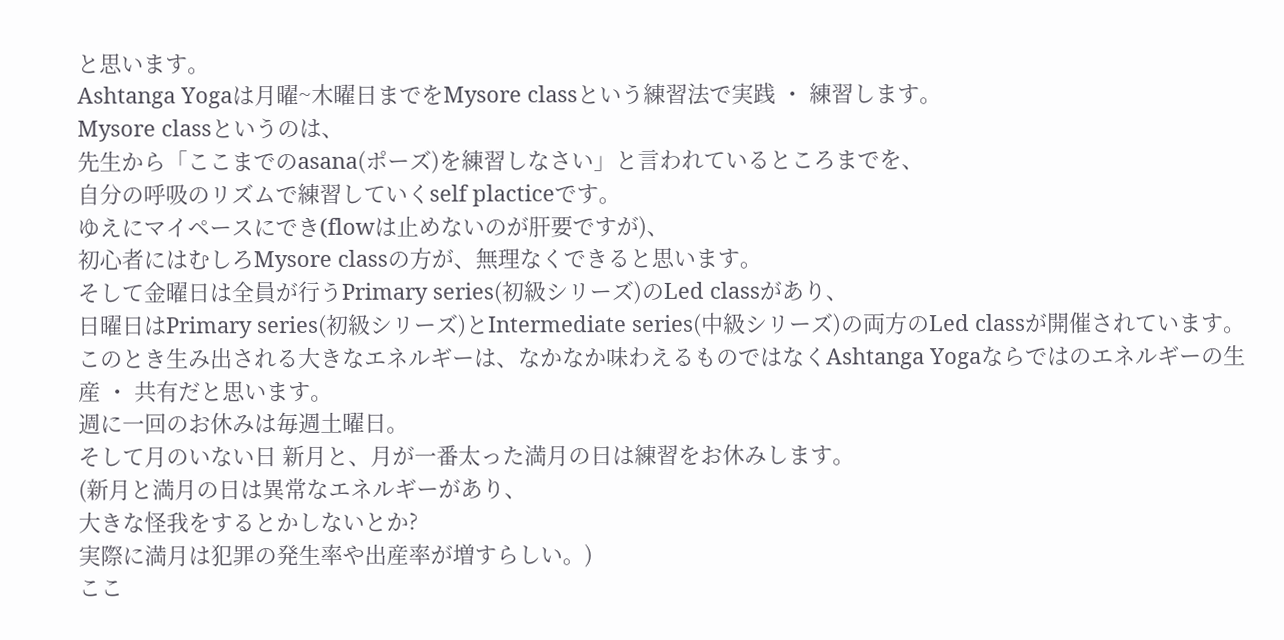と思います。
Ashtanga Yogaは月曜~木曜日までをMysore classという練習法で実践 ・ 練習します。
Mysore classというのは、
先生から「ここまでのasana(ポーズ)を練習しなさい」と言われているところまでを、
自分の呼吸のリズムで練習していくself placticeです。
ゆえにマイペースにでき(flowは止めないのが肝要ですが)、
初心者にはむしろMysore classの方が、無理なくできると思います。
そして金曜日は全員が行うPrimary series(初級シリーズ)のLed classがあり、
日曜日はPrimary series(初級シリーズ)とIntermediate series(中級シリーズ)の両方のLed classが開催されています。
このとき生み出される大きなエネルギーは、なかなか味わえるものではなくAshtanga Yogaならではのエネルギーの生産 ・ 共有だと思います。
週に一回のお休みは毎週土曜日。
そして月のいない日 新月と、月が一番太った満月の日は練習をお休みします。
(新月と満月の日は異常なエネルギーがあり、
大きな怪我をするとかしないとか?
実際に満月は犯罪の発生率や出産率が増すらしい。)
ここ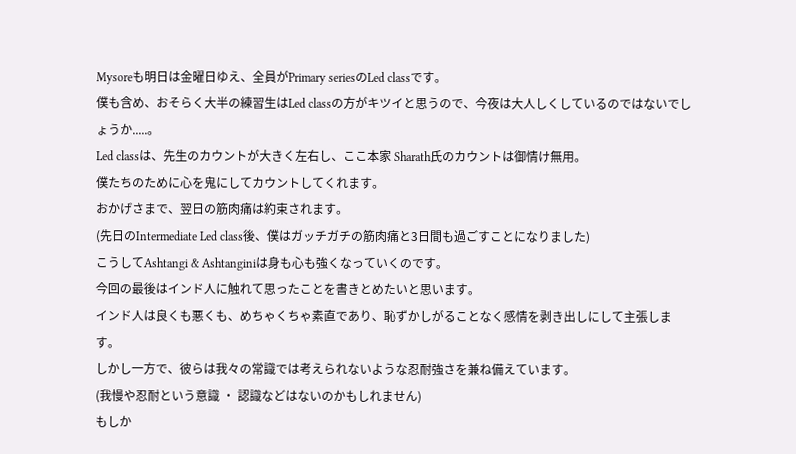Mysoreも明日は金曜日ゆえ、全員がPrimary seriesのLed classです。
僕も含め、おそらく大半の練習生はLed classの方がキツイと思うので、今夜は大人しくしているのではないでしょうか.....。
Led classは、先生のカウントが大きく左右し、ここ本家 Sharath氏のカウントは御情け無用。
僕たちのために心を鬼にしてカウントしてくれます。
おかげさまで、翌日の筋肉痛は約束されます。
(先日のIntermediate Led class後、僕はガッチガチの筋肉痛と3日間も過ごすことになりました)
こうしてAshtangi & Ashtanginiは身も心も強くなっていくのです。
今回の最後はインド人に触れて思ったことを書きとめたいと思います。
インド人は良くも悪くも、めちゃくちゃ素直であり、恥ずかしがることなく感情を剥き出しにして主張します。
しかし一方で、彼らは我々の常識では考えられないような忍耐強さを兼ね備えています。
(我慢や忍耐という意識 ・ 認識などはないのかもしれません)
もしか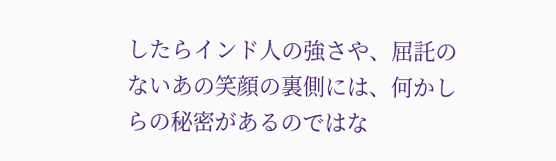したらインド人の強さや、屈託のないあの笑顔の裏側には、何かしらの秘密があるのではな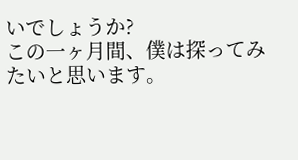いでしょうか?
この一ヶ月間、僕は探ってみたいと思います。